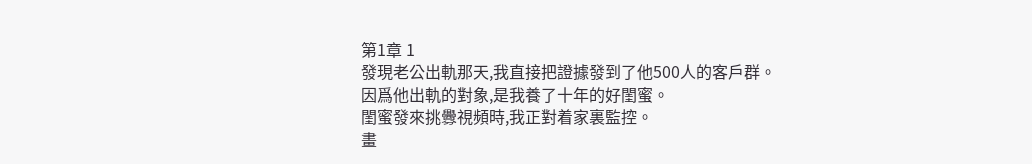第1章 1
發現老公出軌那天,我直接把證據發到了他500人的客戶群。
因爲他出軌的對象,是我養了十年的好閨蜜。
閨蜜發來挑釁視頻時,我正對着家裏監控。
畫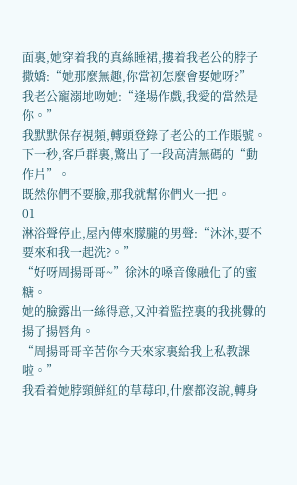面裏,她穿着我的真絲睡裙,摟着我老公的脖子撒嬌:“她那麼無趣,你當初怎麼會娶她呀?”
我老公寵溺地吻她:“逢場作戲,我愛的當然是你。”
我默默保存視頻,轉頭登錄了老公的工作賬號。
下一秒,客戶群裏,驚出了一段高清無碼的“動作片”。
既然你們不要臉,那我就幫你們火一把。
01
淋浴聲停止,屋內傳來朦朧的男聲:“沐沐,要不要來和我一起洗?。”
“好呀周揚哥哥~”徐沐的嗓音像融化了的蜜糖。
她的臉露出一絲得意,又沖着監控裏的我挑釁的揚了揚唇角。
“周揚哥哥辛苦你今天來家裏給我上私教課啦。”
我看着她脖頸鮮紅的草莓印,什麼都沒說,轉身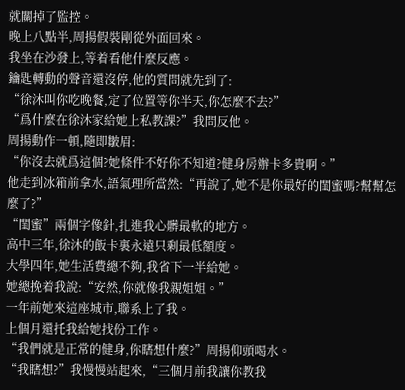就關掉了監控。
晚上八點半,周揚假裝剛從外面回來。
我坐在沙發上,等着看他什麼反應。
鑰匙轉動的聲音還沒停,他的質問就先到了:
“徐沐叫你吃晚餐,定了位置等你半天,你怎麼不去?”
“爲什麼在徐沐家給她上私教課?”我問反他。
周揚動作一頓,隨即皺眉:
“你沒去就爲這個?她條件不好你不知道?健身房辦卡多貴啊。”
他走到冰箱前拿水,語氣理所當然:“再說了,她不是你最好的閨蜜嗎?幫幫怎麼了?”
“閨蜜”兩個字像針,扎進我心髒最軟的地方。
高中三年,徐沐的飯卡裏永遠只剩最低額度。
大學四年,她生活費總不夠,我省下一半給她。
她總挽着我說:“安然,你就像我親姐姐。”
一年前她來這座城市,聯系上了我。
上個月還托我給她找份工作。
“我們就是正常的健身,你瞎想什麼?”周揚仰頭喝水。
“我瞎想?”我慢慢站起來,“三個月前我讓你教我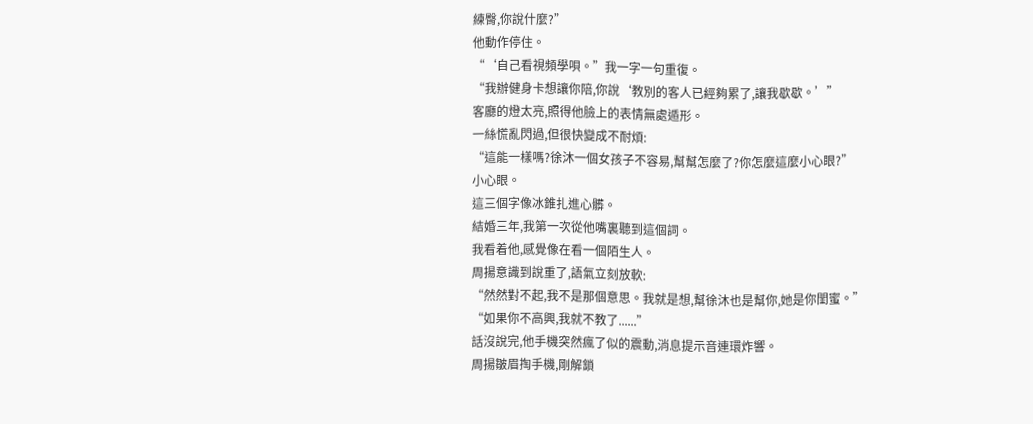練臀,你說什麼?”
他動作停住。
“‘自己看視頻學唄。”我一字一句重復。
“我辦健身卡想讓你陪,你說‘教別的客人已經夠累了,讓我歇歇。’”
客廳的燈太亮,照得他臉上的表情無處遁形。
一絲慌亂閃過,但很快變成不耐煩:
“這能一樣嗎?徐沐一個女孩子不容易,幫幫怎麼了?你怎麼這麼小心眼?”
小心眼。
這三個字像冰錐扎進心髒。
結婚三年,我第一次從他嘴裏聽到這個詞。
我看着他,感覺像在看一個陌生人。
周揚意識到說重了,語氣立刻放軟:
“然然對不起,我不是那個意思。我就是想,幫徐沐也是幫你,她是你閨蜜。”
“如果你不高興,我就不教了......”
話沒說完,他手機突然瘋了似的震動,消息提示音連環炸響。
周揚皺眉掏手機,剛解鎖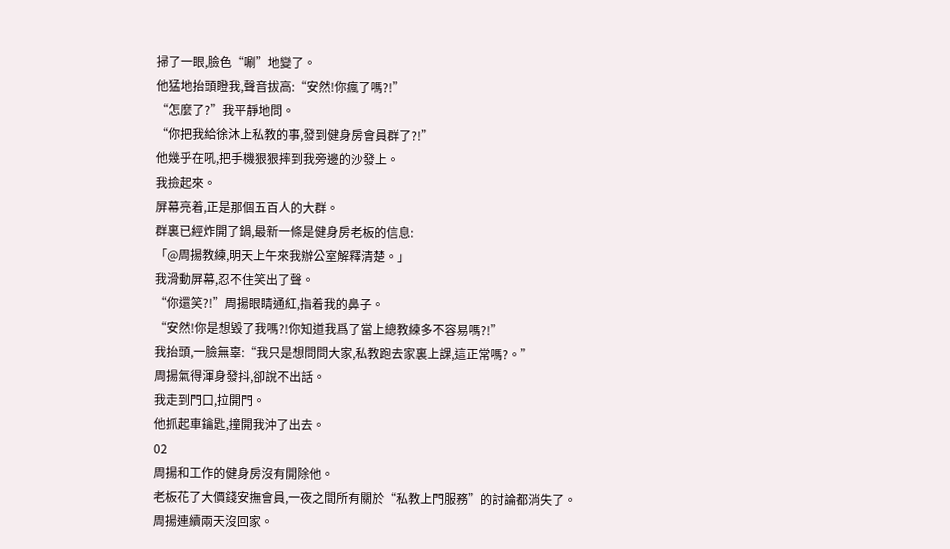掃了一眼,臉色“唰”地變了。
他猛地抬頭瞪我,聲音拔高:“安然!你瘋了嗎?!”
“怎麼了?”我平靜地問。
“你把我給徐沐上私教的事,發到健身房會員群了?!”
他幾乎在吼,把手機狠狠摔到我旁邊的沙發上。
我撿起來。
屏幕亮着,正是那個五百人的大群。
群裏已經炸開了鍋,最新一條是健身房老板的信息:
「@周揚教練,明天上午來我辦公室解釋清楚。」
我滑動屏幕,忍不住笑出了聲。
“你還笑?!”周揚眼睛通紅,指着我的鼻子。
“安然!你是想毀了我嗎?!你知道我爲了當上總教練多不容易嗎?!”
我抬頭,一臉無辜:“我只是想問問大家,私教跑去家裏上課,這正常嗎?。”
周揚氣得渾身發抖,卻說不出話。
我走到門口,拉開門。
他抓起車鑰匙,撞開我沖了出去。
02
周揚和工作的健身房沒有開除他。
老板花了大價錢安撫會員,一夜之間所有關於“私教上門服務”的討論都消失了。
周揚連續兩天沒回家。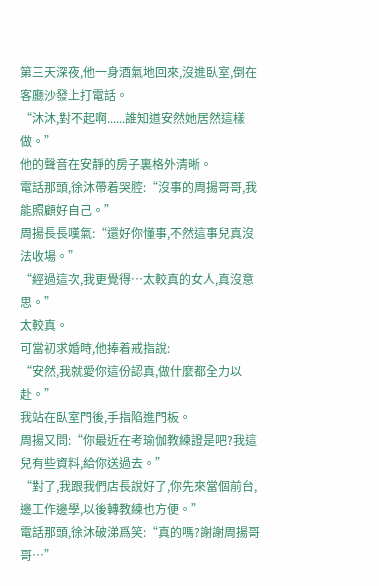第三天深夜,他一身酒氣地回來,沒進臥室,倒在客廳沙發上打電話。
“沐沐,對不起啊......誰知道安然她居然這樣做。”
他的聲音在安靜的房子裏格外清晰。
電話那頭,徐沐帶着哭腔:“沒事的周揚哥哥,我能照顧好自己。”
周揚長長嘆氣:“還好你懂事,不然這事兒真沒法收場。”
“經過這次,我更覺得…太較真的女人,真沒意思。”
太較真。
可當初求婚時,他捧着戒指說:
“安然,我就愛你這份認真,做什麼都全力以赴。”
我站在臥室門後,手指陷進門板。
周揚又問:“你最近在考瑜伽教練證是吧?我這兒有些資料,給你送過去。”
“對了,我跟我們店長說好了,你先來當個前台,邊工作邊學,以後轉教練也方便。”
電話那頭,徐沐破涕爲笑:“真的嗎?謝謝周揚哥哥…”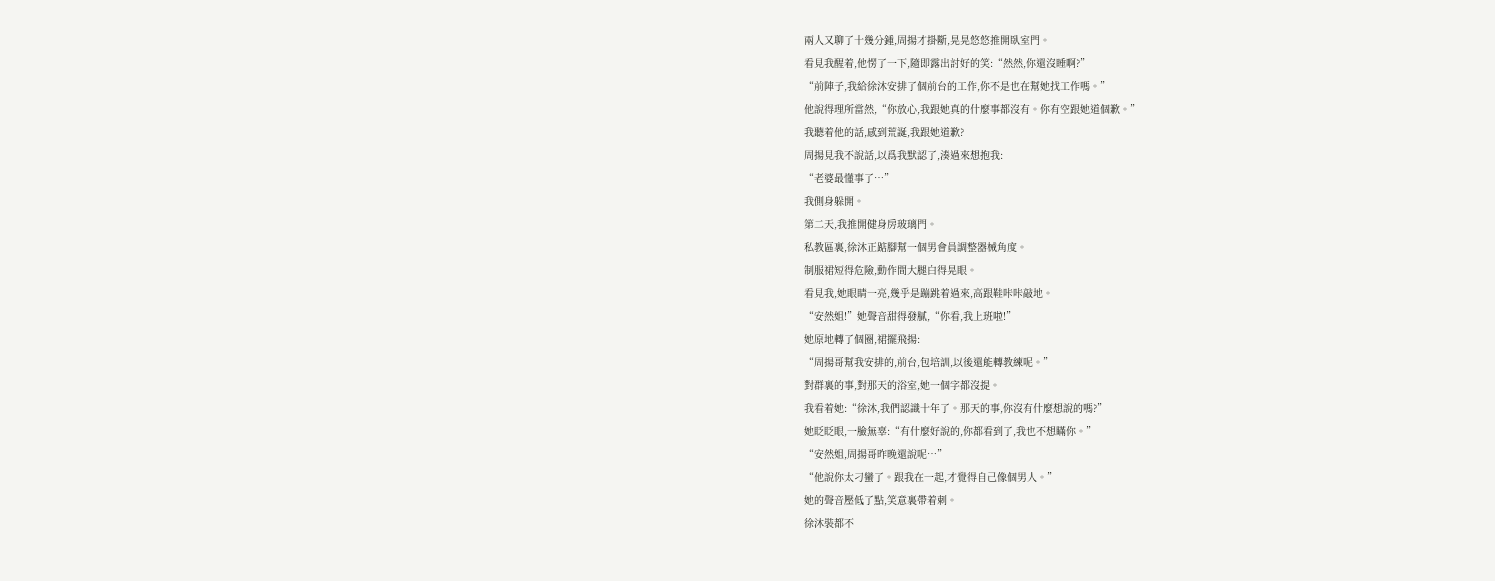兩人又聊了十幾分鍾,周揚才掛斷,晃晃悠悠推開臥室門。
看見我醒着,他愣了一下,隨即露出討好的笑:“然然,你還沒睡啊?”
“前陣子,我給徐沐安排了個前台的工作,你不是也在幫她找工作嗎。”
他說得理所當然,“你放心,我跟她真的什麼事都沒有。你有空跟她道個歉。”
我聽着他的話,感到荒誕,我跟她道歉?
周揚見我不說話,以爲我默認了,湊過來想抱我:
“老婆最懂事了…”
我側身躲開。
第二天,我推開健身房玻璃門。
私教區裏,徐沐正踮腳幫一個男會員調整器械角度。
制服裙短得危險,動作間大腿白得晃眼。
看見我,她眼睛一亮,幾乎是蹦跳着過來,高跟鞋咔咔敲地。
“安然姐!”她聲音甜得發膩,“你看,我上班啦!”
她原地轉了個圈,裙擺飛揚:
“周揚哥幫我安排的,前台,包培訓,以後還能轉教練呢。”
對群裏的事,對那天的浴室,她一個字都沒提。
我看着她:“徐沐,我們認識十年了。那天的事,你沒有什麼想說的嗎?”
她眨眨眼,一臉無辜:“有什麼好說的,你都看到了,我也不想瞞你。”
“安然姐,周揚哥昨晚還說呢…”
“他說你太刁蠻了。跟我在一起,才覺得自己像個男人。”
她的聲音壓低了點,笑意裏帶着刺。
徐沐裝都不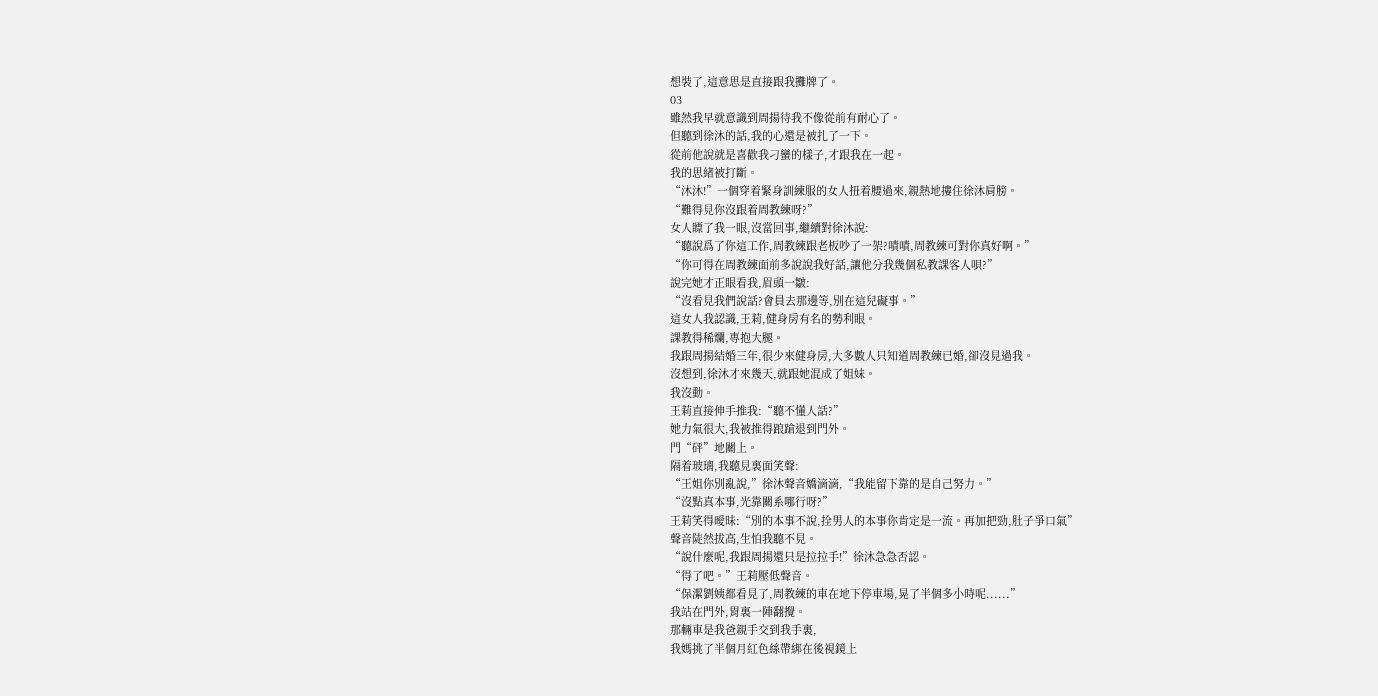想裝了,這意思是直接跟我攤牌了。
03
雖然我早就意識到周揚待我不像從前有耐心了。
但聽到徐沐的話,我的心還是被扎了一下。
從前他說就是喜歡我刁蠻的樣子,才跟我在一起。
我的思緒被打斷。
“沐沐!”一個穿着緊身訓練服的女人扭着腰過來,親熱地摟住徐沐肩膀。
“難得見你沒跟着周教練呀?”
女人瞟了我一眼,沒當回事,繼續對徐沐說:
“聽說爲了你這工作,周教練跟老板吵了一架?嘖嘖,周教練可對你真好啊。”
“你可得在周教練面前多說說我好話,讓他分我幾個私教課客人唄?”
說完她才正眼看我,眉頭一皺:
“沒看見我們說話?會員去那邊等,別在這兒礙事。”
這女人我認識,王莉,健身房有名的勢利眼。
課教得稀爛,專抱大腿。
我跟周揚結婚三年,很少來健身房,大多數人只知道周教練已婚,卻沒見過我。
沒想到,徐沐才來幾天,就跟她混成了姐妹。
我沒動。
王莉直接伸手推我:“聽不懂人話?”
她力氣很大,我被推得踉蹌退到門外。
門“砰”地關上。
隔着玻璃,我聽見裏面笑聲:
“王姐你別亂說,”徐沐聲音嬌滴滴,“我能留下靠的是自己努力。”
“沒點真本事,光靠關系哪行呀?”
王莉笑得曖昧:“別的本事不說,拴男人的本事你肯定是一流。再加把勁,肚子爭口氣”
聲音陡然拔高,生怕我聽不見。
“說什麼呢,我跟周揚還只是拉拉手!”徐沐急急否認。
“得了吧。”王莉壓低聲音。
“保潔劉姨都看見了,周教練的車在地下停車場,晃了半個多小時呢......”
我站在門外,胃裏一陣翻攪。
那輛車是我爸親手交到我手裏,
我媽挑了半個月紅色絲帶綁在後視鏡上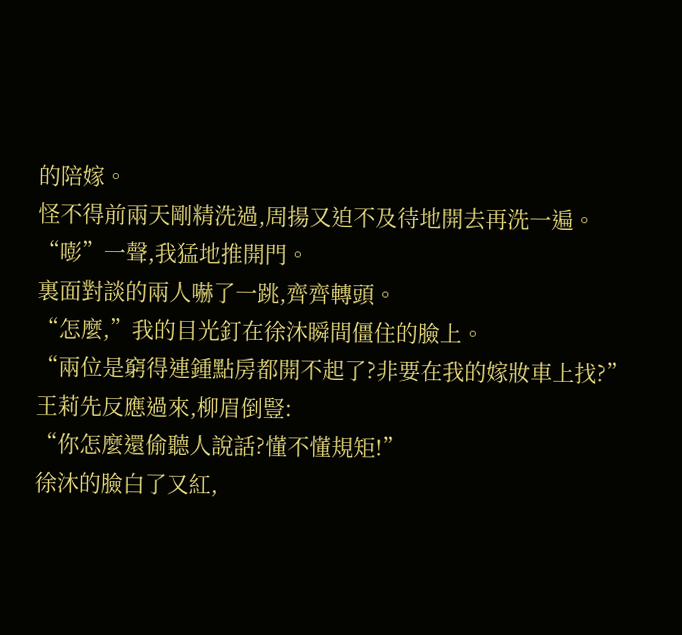的陪嫁。
怪不得前兩天剛精洗過,周揚又迫不及待地開去再洗一遍。
“嘭”一聲,我猛地推開門。
裏面對談的兩人嚇了一跳,齊齊轉頭。
“怎麼,”我的目光釘在徐沐瞬間僵住的臉上。
“兩位是窮得連鍾點房都開不起了?非要在我的嫁妝車上找?”
王莉先反應過來,柳眉倒豎:
“你怎麼還偷聽人說話?懂不懂規矩!”
徐沐的臉白了又紅,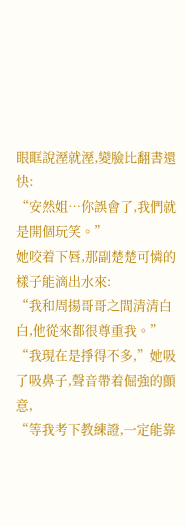眼眶說溼就溼,變臉比翻書還快:
“安然姐…你誤會了,我們就是開個玩笑。”
她咬着下唇,那副楚楚可憐的樣子能滴出水來:
“我和周揚哥哥之間清清白白,他從來都很尊重我。”
“我現在是掙得不多,”她吸了吸鼻子,聲音帶着倔強的顫意,
“等我考下教練證,一定能靠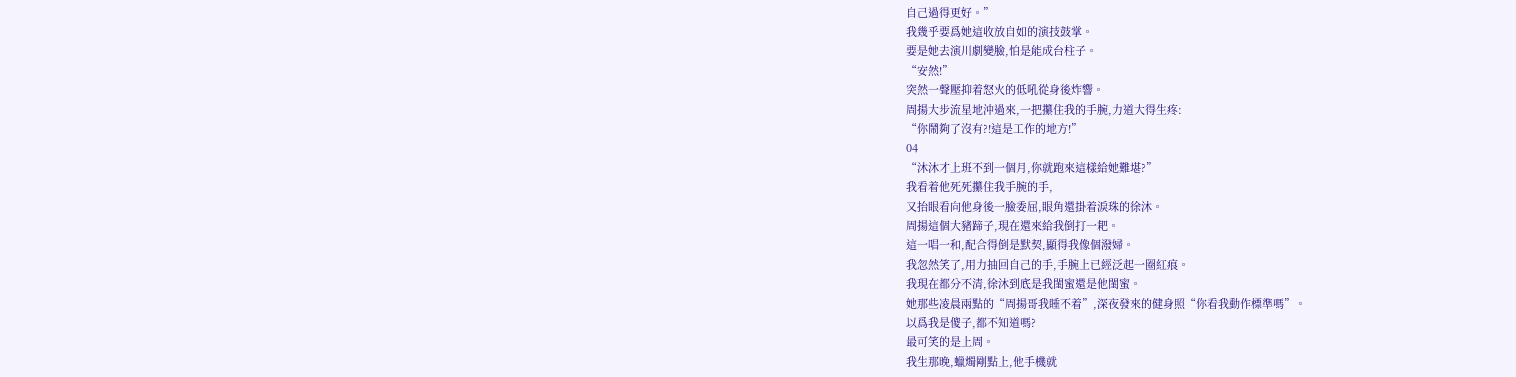自己過得更好。”
我幾乎要爲她這收放自如的演技鼓掌。
要是她去演川劇變臉,怕是能成台柱子。
“安然!”
突然一聲壓抑着怒火的低吼從身後炸響。
周揚大步流星地沖過來,一把攥住我的手腕,力道大得生疼:
“你鬧夠了沒有?!這是工作的地方!”
04
“沐沐才上班不到一個月,你就跑來這樣給她難堪?”
我看着他死死攥住我手腕的手,
又抬眼看向他身後一臉委屈,眼角還掛着淚珠的徐沐。
周揚這個大豬蹄子,現在還來給我倒打一耙。
這一唱一和,配合得倒是默契,顯得我像個潑婦。
我忽然笑了,用力抽回自己的手,手腕上已經泛起一圈紅痕。
我現在都分不清,徐沐到底是我閨蜜還是他閨蜜。
她那些凌晨兩點的“周揚哥我睡不着”,深夜發來的健身照“你看我動作標準嗎”。
以爲我是傻子,都不知道嗎?
最可笑的是上周。
我生那晚,蠟燭剛點上,他手機就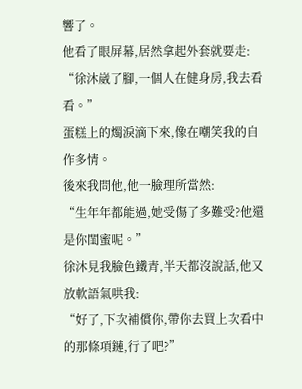響了。
他看了眼屏幕,居然拿起外套就要走:
“徐沐崴了腳,一個人在健身房,我去看看。”
蛋糕上的燭淚滴下來,像在嘲笑我的自作多情。
後來我問他,他一臉理所當然:
“生年年都能過,她受傷了多難受?他還是你閨蜜呢。”
徐沐見我臉色鐵青,半天都沒說話,他又放軟語氣哄我:
“好了,下次補償你,帶你去買上次看中的那條項鏈,行了吧?”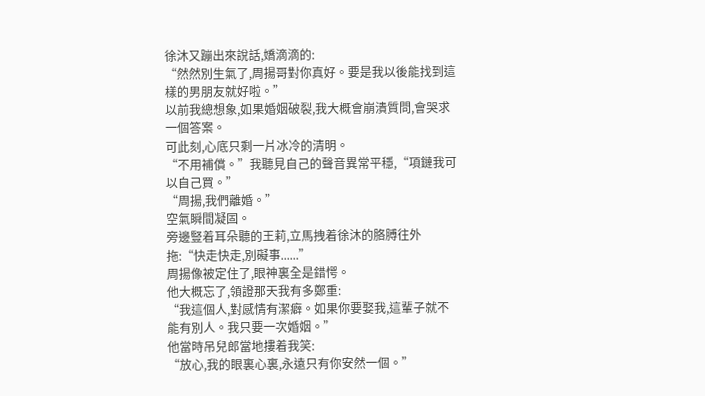徐沐又蹦出來說話,嬌滴滴的:
“然然別生氣了,周揚哥對你真好。要是我以後能找到這樣的男朋友就好啦。”
以前我總想象,如果婚姻破裂,我大概會崩潰質問,會哭求一個答案。
可此刻,心底只剩一片冰冷的清明。
“不用補償。”我聽見自己的聲音異常平穩,“項鏈我可以自己買。”
“周揚,我們離婚。”
空氣瞬間凝固。
旁邊豎着耳朵聽的王莉,立馬拽着徐沐的胳膊往外拖:“快走快走,別礙事......”
周揚像被定住了,眼神裏全是錯愕。
他大概忘了,領證那天我有多鄭重:
“我這個人,對感情有潔癖。如果你要娶我,這輩子就不能有別人。我只要一次婚姻。”
他當時吊兒郎當地摟着我笑:
“放心,我的眼裏心裏,永遠只有你安然一個。”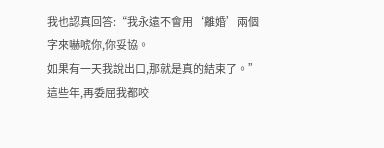我也認真回答:“我永遠不會用‘離婚’兩個字來嚇唬你,你妥協。
如果有一天我說出口,那就是真的結束了。”
這些年,再委屈我都咬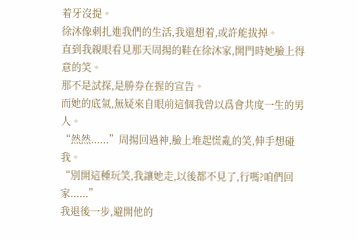着牙沒提。
徐沐像刺扎進我們的生活,我還想着,或許能拔掉。
直到我親眼看見那天周揚的鞋在徐沐家,開門時她臉上得意的笑。
那不是試探,是勝券在握的宣告。
而她的底氣,無疑來自眼前這個我曾以爲會共度一生的男人。
“然然......”周揚回過神,臉上堆起慌亂的笑,伸手想碰我。
“別開這種玩笑,我讓她走,以後都不見了,行嗎?咱們回家......”
我退後一步,避開他的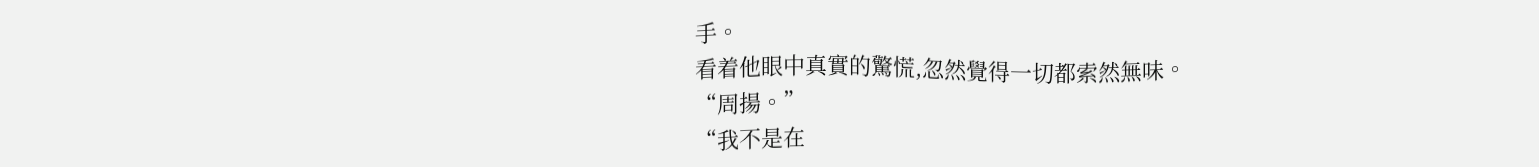手。
看着他眼中真實的驚慌,忽然覺得一切都索然無味。
“周揚。”
“我不是在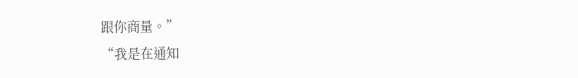跟你商量。”
“我是在通知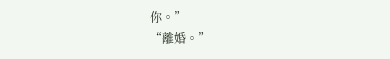你。”
“離婚。”